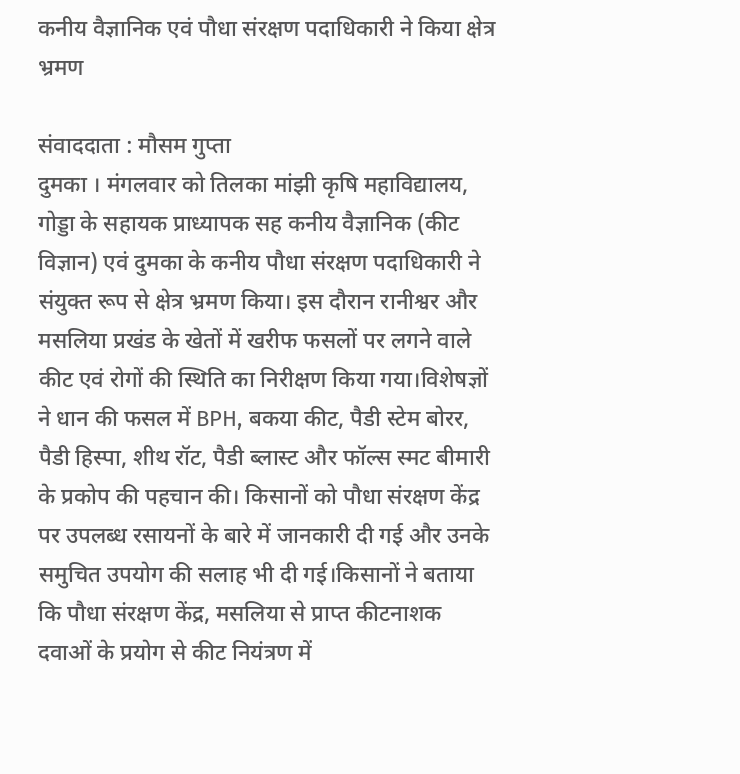कनीय वैज्ञानिक एवं पौधा संरक्षण पदाधिकारी ने किया क्षेत्र भ्रमण

संवाददाता : मौसम गुप्ता
दुमका । मंगलवार को तिलका मांझी कृषि महाविद्यालय, गोड्डा के सहायक प्राध्यापक सह कनीय वैज्ञानिक (कीट विज्ञान) एवं दुमका के कनीय पौधा संरक्षण पदाधिकारी ने संयुक्त रूप से क्षेत्र भ्रमण किया। इस दौरान रानीश्वर और मसलिया प्रखंड के खेतों में खरीफ फसलों पर लगने वाले कीट एवं रोगों की स्थिति का निरीक्षण किया गया।विशेषज्ञों ने धान की फसल में BPH, बकया कीट, पैडी स्टेम बोरर, पैडी हिस्पा, शीथ रॉट, पैडी ब्लास्ट और फॉल्स स्मट बीमारी के प्रकोप की पहचान की। किसानों को पौधा संरक्षण केंद्र पर उपलब्ध रसायनों के बारे में जानकारी दी गई और उनके समुचित उपयोग की सलाह भी दी गई।किसानों ने बताया कि पौधा संरक्षण केंद्र, मसलिया से प्राप्त कीटनाशक दवाओं के प्रयोग से कीट नियंत्रण में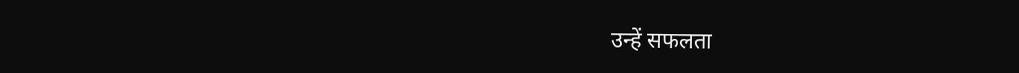उन्हें सफलता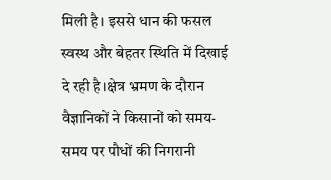मिली है। इससे धान की फसल स्वस्थ और बेहतर स्थिति में दिखाई दे रही है।क्षेत्र भ्रमण के दौरान वैज्ञानिकों ने किसानों को समय-समय पर पौधों की निगरानी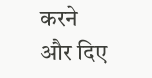करने और दिए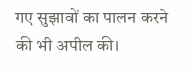गए सुझावों का पालन करने की भी अपील की।